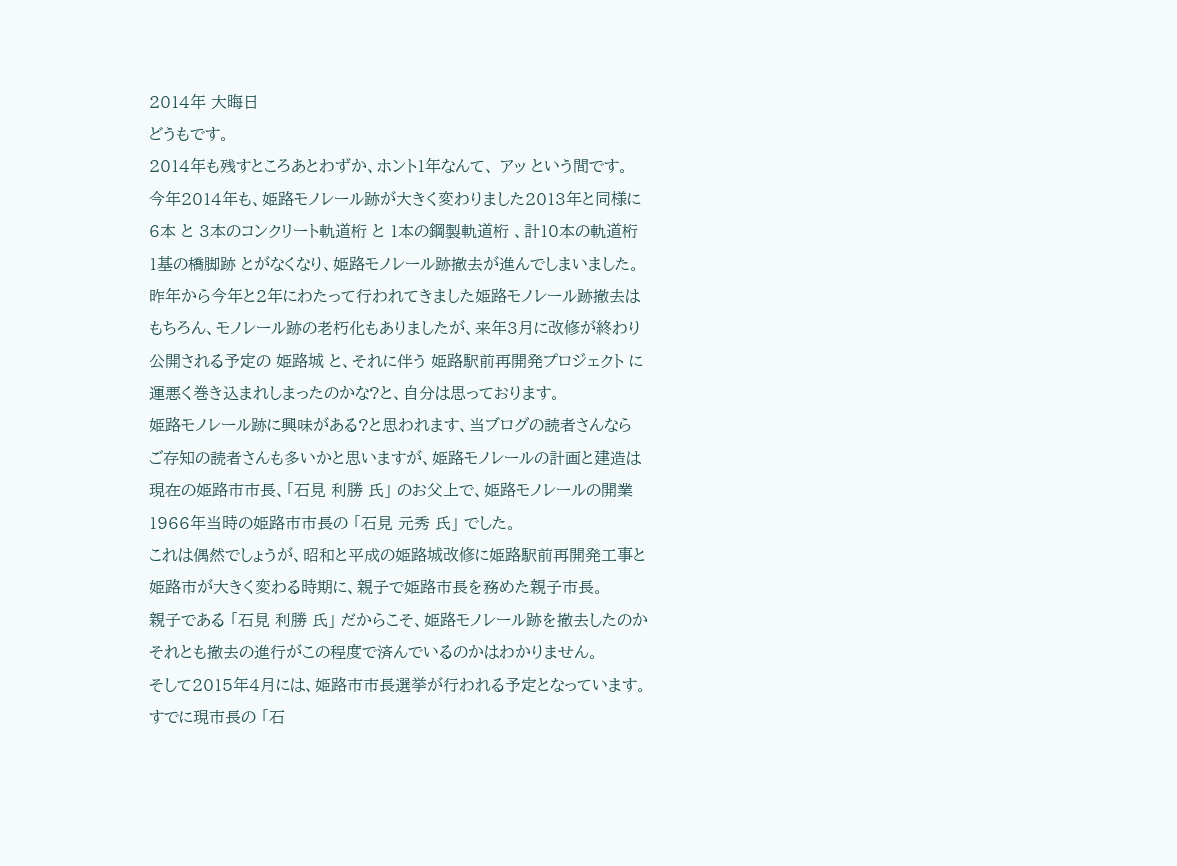2014年 大晦日
どうもです。
2014年も残すところあとわずか、ホント1年なんて、 アッ という間です。
今年2014年も、姫路モノレール跡が大きく変わりました2013年と同様に
6本 と 3本のコンクリート軌道桁 と 1本の鋼製軌道桁 、計10本の軌道桁
1基の橋脚跡 とがなくなり、姫路モノレール跡撤去が進んでしまいました。
昨年から今年と2年にわたって行われてきました姫路モノレール跡撤去は
もちろん、モノレール跡の老朽化もありましたが、来年3月に改修が終わり
公開される予定の 姫路城 と、それに伴う 姫路駅前再開発プロジェクト に
運悪く巻き込まれしまったのかな?と、自分は思っております。
姫路モノレール跡に興味がある?と思われます、当ブログの読者さんなら
ご存知の読者さんも多いかと思いますが、姫路モノレールの計画と建造は
現在の姫路市市長、「石見 利勝 氏」 のお父上で、姫路モノレールの開業
1966年当時の姫路市市長の 「石見 元秀 氏」 でした。
これは偶然でしょうが、昭和と平成の姫路城改修に姫路駅前再開発工事と
姫路市が大きく変わる時期に、親子で姫路市長を務めた親子市長。
親子である 「石見 利勝 氏」 だからこそ、姫路モノレール跡を撤去したのか
それとも撤去の進行がこの程度で済んでいるのかはわかりません。
そして2015年4月には、姫路市市長選挙が行われる予定となっています。
すでに現市長の 「石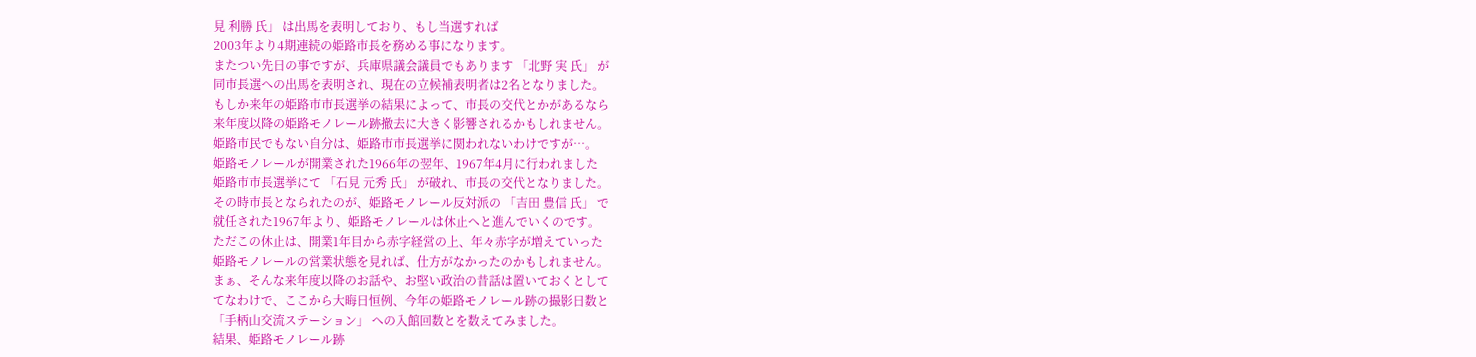見 利勝 氏」 は出馬を表明しており、もし当選すれば
2003年より4期連続の姫路市長を務める事になります。
またつい先日の事ですが、兵庫県議会議員でもあります 「北野 実 氏」 が
同市長選への出馬を表明され、現在の立候補表明者は2名となりました。
もしか来年の姫路市市長選挙の結果によって、市長の交代とかがあるなら
来年度以降の姫路モノレール跡撤去に大きく影響されるかもしれません。
姫路市民でもない自分は、姫路市市長選挙に関われないわけですが…。
姫路モノレールが開業された1966年の翌年、1967年4月に行われました
姫路市市長選挙にて 「石見 元秀 氏」 が破れ、市長の交代となりました。
その時市長となられたのが、姫路モノレール反対派の 「吉田 豊信 氏」 で
就任された1967年より、姫路モノレールは休止へと進んでいくのです。
ただこの休止は、開業1年目から赤字経営の上、年々赤字が増えていった
姫路モノレールの営業状態を見れば、仕方がなかったのかもしれません。
まぁ、そんな来年度以降のお話や、お堅い政治の昔話は置いておくとして
てなわけで、ここから大晦日恒例、今年の姫路モノレール跡の撮影日数と
「手柄山交流ステーション」 への入館回数とを数えてみました。
結果、姫路モノレール跡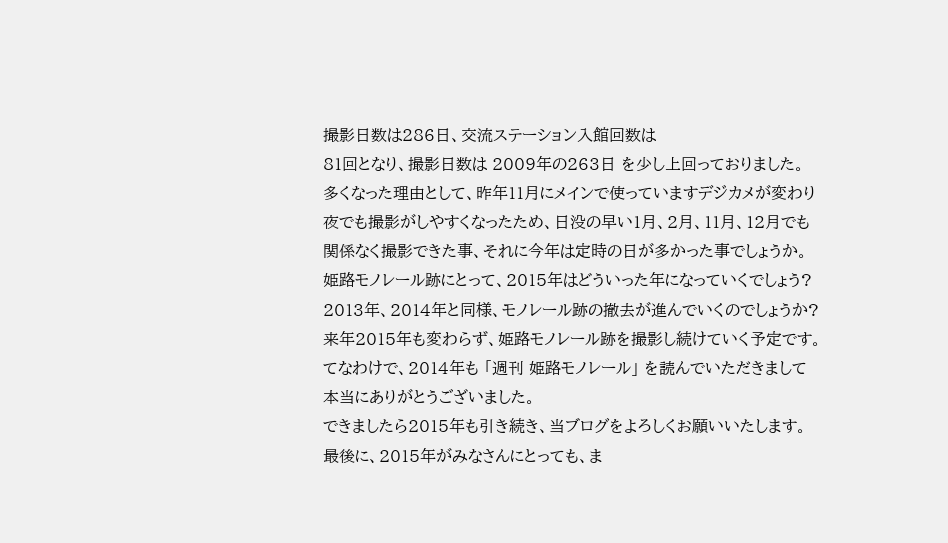撮影日数は286日、交流ステーション入館回数は
81回となり、撮影日数は 2009年の263日 を少し上回っておりました。
多くなった理由として、昨年11月にメインで使っていますデジカメが変わり
夜でも撮影がしやすくなったため、日没の早い1月、2月、11月、12月でも
関係なく撮影できた事、それに今年は定時の日が多かった事でしょうか。
姫路モノレール跡にとって、2015年はどういった年になっていくでしょう?
2013年、2014年と同様、モノレール跡の撤去が進んでいくのでしょうか?
来年2015年も変わらず、姫路モノレール跡を撮影し続けていく予定です。
てなわけで、2014年も 「週刊 姫路モノレール」 を読んでいただきまして
本当にありがとうございました。
できましたら2015年も引き続き、当ブログをよろしくお願いいたします。
最後に、2015年がみなさんにとっても、ま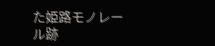た姫路モノレール跡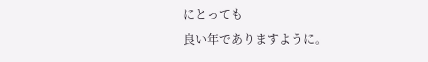にとっても
良い年でありますように。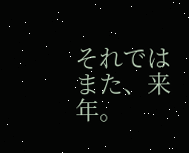それではまた、来年。